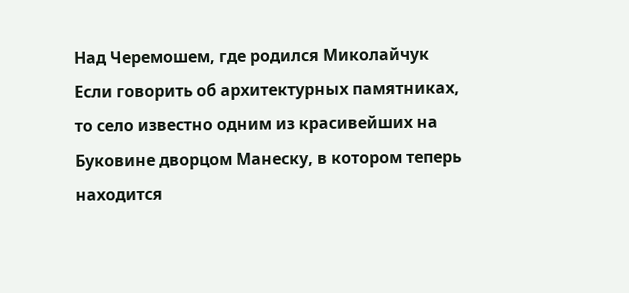Над Черемошем, где родился Миколайчук
Если говорить об архитектурных памятниках, то село известно одним из красивейших на Буковине дворцом Манеску, в котором теперь находится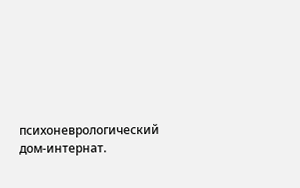психоневрологический дом-интернат.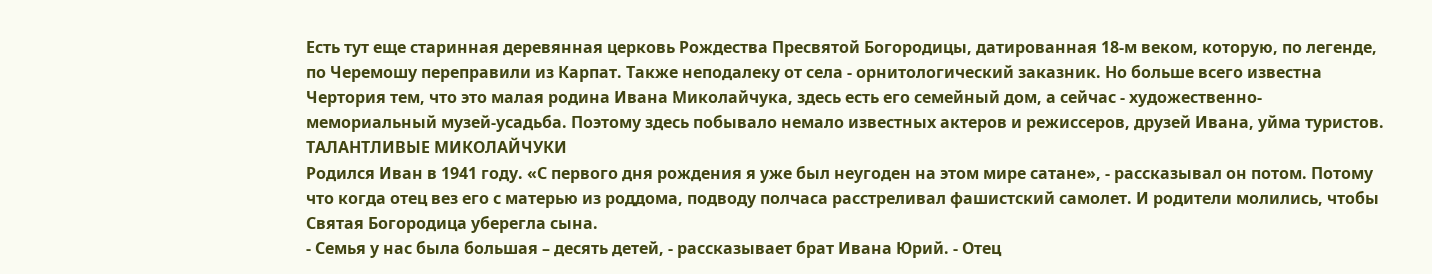Есть тут еще старинная деревянная церковь Рождества Пресвятой Богородицы, датированная 18-м веком, которую, по легенде, по Черемошу переправили из Карпат. Также неподалеку от села - орнитологический заказник. Но больше всего известна Чертория тем, что это малая родина Ивана Миколайчука, здесь есть его семейный дом, а сейчас - художественно-мемориальный музей-усадьба. Поэтому здесь побывало немало известных актеров и режиссеров, друзей Ивана, уйма туристов.
ТАЛАНТЛИВЫЕ МИКОЛАЙЧУКИ
Родился Иван в 1941 году. «С первого дня рождения я уже был неугоден на этом мире сатане», - рассказывал он потом. Потому что когда отец вез его с матерью из роддома, подводу полчаса расстреливал фашистский самолет. И родители молились, чтобы Святая Богородица уберегла сына.
- Семья у нас была большая – десять детей, - рассказывает брат Ивана Юрий. - Отец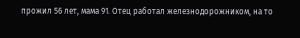прожил 56 лет, мама 91. Отец работал железнодорожником, на то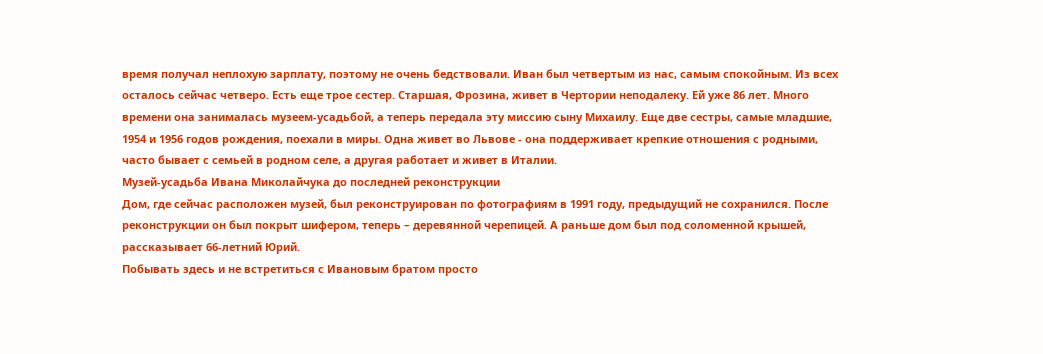время получал неплохую зарплату, поэтому не очень бедствовали. Иван был четвертым из нас, самым спокойным. Из всех осталось сейчас четверо. Есть еще трое сестер. Старшая, Фрозина, живет в Чертории неподалеку. Ей уже 86 лет. Много времени она занималась музеем-усадьбой, а теперь передала эту миссию сыну Михаилу. Еще две сестры, самые младшие, 1954 и 1956 годов рождения, поехали в миры. Одна живет во Львове - она поддерживает крепкие отношения с родными, часто бывает с семьей в родном селе, а другая работает и живет в Италии.
Музей-усадьба Ивана Миколайчука до последней реконструкции
Дом, где сейчас расположен музей, был реконструирован по фотографиям в 1991 году, предыдущий не сохранился. После реконструкции он был покрыт шифером, теперь – деревянной черепицей. А раньше дом был под соломенной крышей, рассказывает 66-летний Юрий.
Побывать здесь и не встретиться с Ивановым братом просто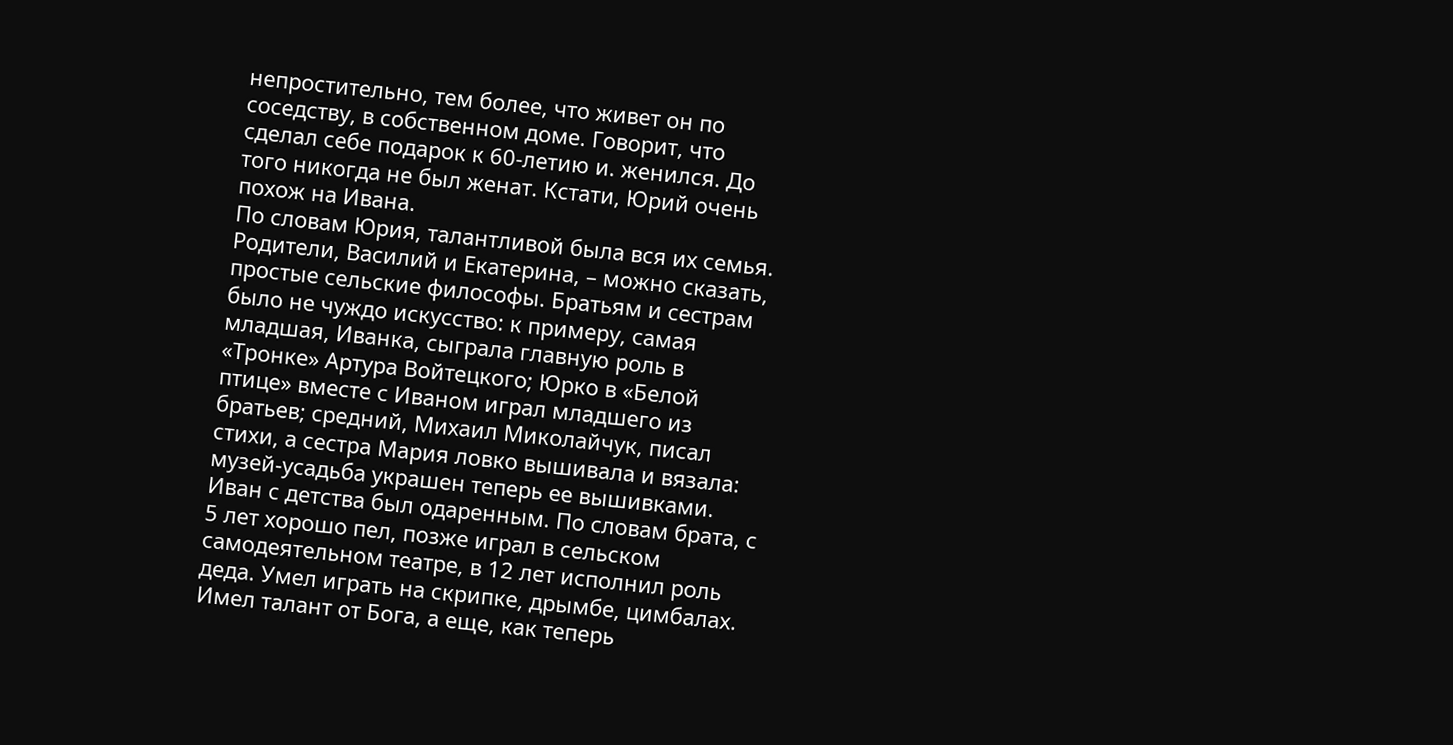непростительно, тем более, что живет он по соседству, в собственном доме. Говорит, что сделал себе подарок к 60-летию и. женился. До того никогда не был женат. Кстати, Юрий очень похож на Ивана.
По словам Юрия, талантливой была вся их семья. Родители, Василий и Екатерина, – можно сказать, простые сельские философы. Братьям и сестрам было не чуждо искусство: к примеру, самая младшая, Иванка, сыграла главную роль в «Тронке» Артура Войтецкого; Юрко в «Белой птице» вместе с Иваном играл младшего из братьев; средний, Михаил Миколайчук, писал стихи, а сестра Мария ловко вышивала и вязала: музей-усадьба украшен теперь ее вышивками.
Иван с детства был одаренным. По словам брата, с 5 лет хорошо пел, позже играл в сельском самодеятельном театре, в 12 лет исполнил роль деда. Умел играть на скрипке, дрымбе, цимбалах. Имел талант от Бога, а еще, как теперь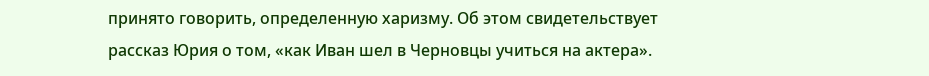принято говорить, определенную харизму. Об этом свидетельствует рассказ Юрия о том, «как Иван шел в Черновцы учиться на актера».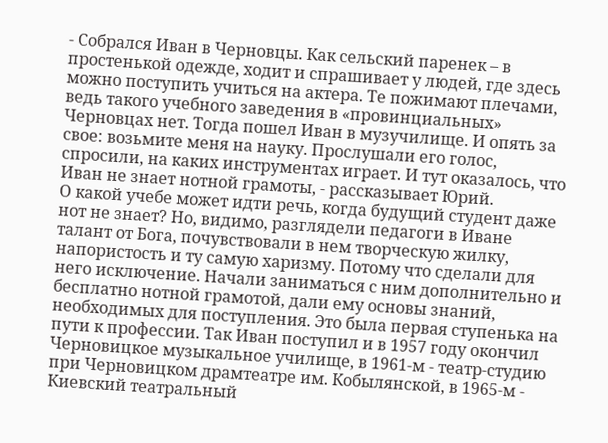- Собрался Иван в Черновцы. Как сельский паренек – в простенькой одежде, ходит и спрашивает у людей, где здесь можно поступить учиться на актера. Те пожимают плечами, ведь такого учебного заведения в «провинциальных» Черновцах нет. Тогда пошел Иван в музучилище. И опять за свое: возьмите меня на науку. Прослушали его голос, спросили, на каких инструментах играет. И тут оказалось, что Иван не знает нотной грамоты, - рассказывает Юрий.
О какой учебе может идти речь, когда будущий студент даже нот не знает? Но, видимо, разглядели педагоги в Иване талант от Бога, почувствовали в нем творческую жилку, напористость и ту самую харизму. Потому что сделали для него исключение. Начали заниматься с ним дополнительно и бесплатно нотной грамотой, дали ему основы знаний, необходимых для поступления. Это была первая ступенька на пути к профессии. Так Иван поступил и в 1957 году окончил Черновицкое музыкальное училище, в 1961-м - театр-студию при Черновицком драмтеатре им. Кобылянской, в 1965-м - Киевский театральный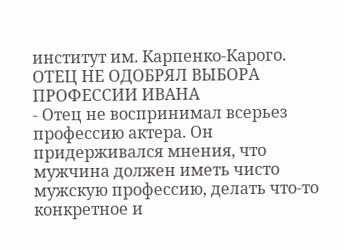институт им. Карпенко-Карого.
ОТЕЦ НЕ ОДОБРЯЛ ВЫБОРА ПРОФЕССИИ ИВАНА
- Отец не воспринимал всерьез профессию актера. Он придерживался мнения, что мужчина должен иметь чисто мужскую профессию, делать что-то конкретное и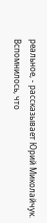реальное, - рассказывает Юрий Миколайчук.
Вспомнилось, что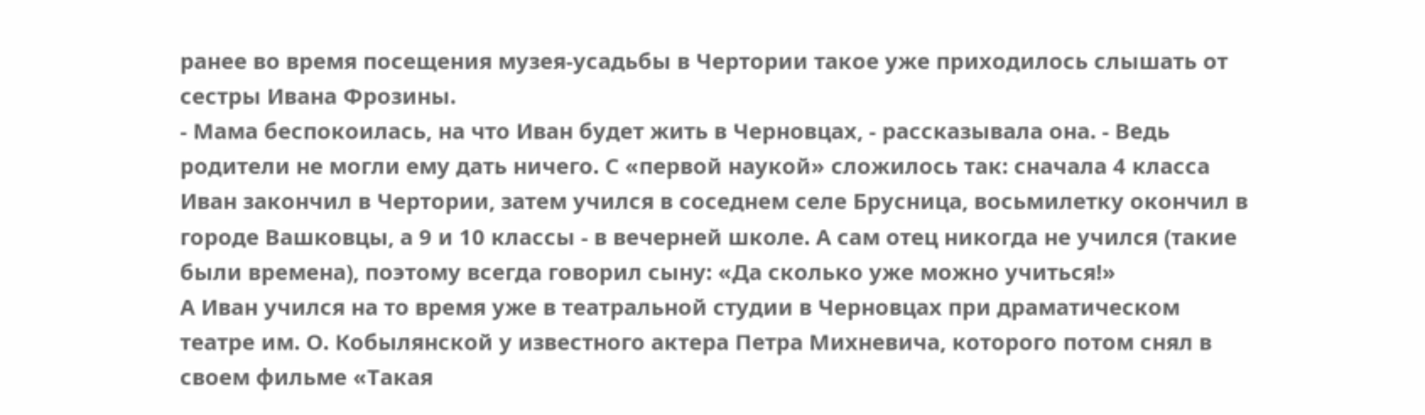ранее во время посещения музея-усадьбы в Чертории такое уже приходилось слышать от сестры Ивана Фрозины.
- Мама беспокоилась, на что Иван будет жить в Черновцах, - рассказывала она. - Ведь родители не могли ему дать ничего. С «первой наукой» сложилось так: сначала 4 класса Иван закончил в Чертории, затем учился в соседнем селе Брусница, восьмилетку окончил в городе Вашковцы, а 9 и 10 классы - в вечерней школе. А сам отец никогда не учился (такие были времена), поэтому всегда говорил сыну: «Да сколько уже можно учиться!»
А Иван учился на то время уже в театральной студии в Черновцах при драматическом театре им. О. Кобылянской у известного актера Петра Михневича, которого потом снял в своем фильме «Такая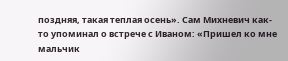поздняя, такая теплая осень». Сам Михневич как-то упоминал о встрече с Иваном: «Пришел ко мне мальчик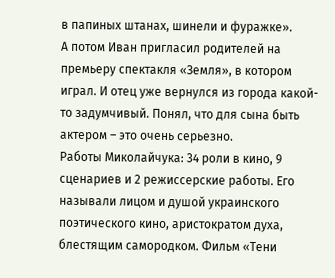в папиных штанах, шинели и фуражке».
А потом Иван пригласил родителей на премьеру спектакля «Земля», в котором играл. И отец уже вернулся из города какой-то задумчивый. Понял, что для сына быть актером – это очень серьезно.
Работы Миколайчука: 34 роли в кино, 9 сценариев и 2 режиссерские работы. Его называли лицом и душой украинского поэтического кино, аристократом духа, блестящим самородком. Фильм «Тени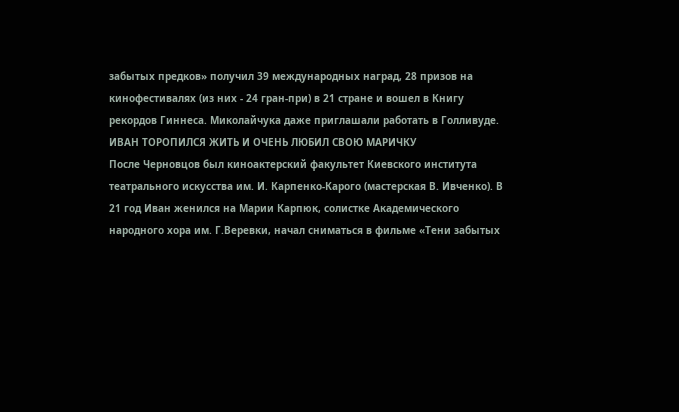забытых предков» получил 39 международных наград, 28 призов на кинофестивалях (из них - 24 гран-при) в 21 стране и вошел в Книгу рекордов Гиннеса. Миколайчука даже приглашали работать в Голливуде.
ИВАН ТОРОПИЛСЯ ЖИТЬ И ОЧЕНЬ ЛЮБИЛ СВОЮ МАРИЧКУ
После Черновцов был киноактерский факультет Киевского института театрального искусства им. И. Карпенко-Карого (мастерская В. Ивченко). В 21 год Иван женился на Марии Карпюк, солистке Академического народного хора им. Г.Веревки, начал сниматься в фильме «Тени забытых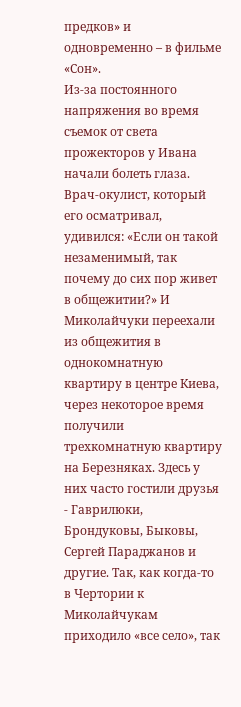предков» и одновременно – в фильме «Сон».
Из-за постоянного напряжения во время съемок от света прожекторов у Ивана начали болеть глаза. Врач-окулист, который его осматривал, удивился: «Если он такой незаменимый, так почему до сих пор живет в общежитии?» И Миколайчуки переехали из общежития в однокомнатную квартиру в центре Киева, через некоторое время получили трехкомнатную квартиру на Березняках. Здесь у них часто гостили друзья - Гаврилюки, Брондуковы, Быковы, Сергей Параджанов и другие. Так, как когда-то в Чертории к Миколайчукам приходило «все село», так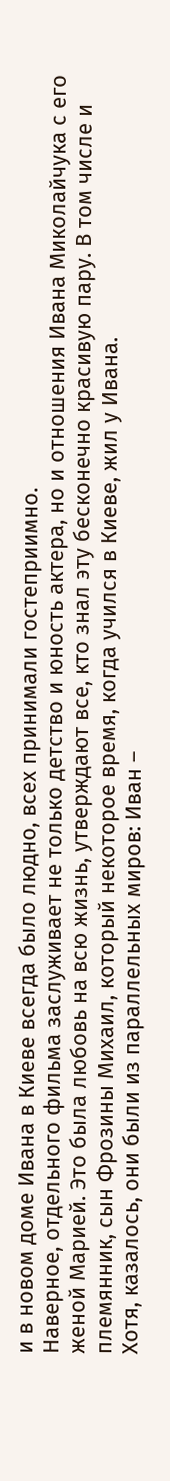и в новом доме Ивана в Киеве всегда было людно, всех принимали гостеприимно.
Наверное, отдельного фильма заслуживает не только детство и юность актера, но и отношения Ивана Миколайчука с его женой Марией. Это была любовь на всю жизнь, утверждают все, кто знал эту бесконечно красивую пару. В том числе и племянник, сын Фрозины Михаил, который некоторое время, когда учился в Киеве, жил у Ивана.
Хотя, казалось, они были из параллельных миров: Иван –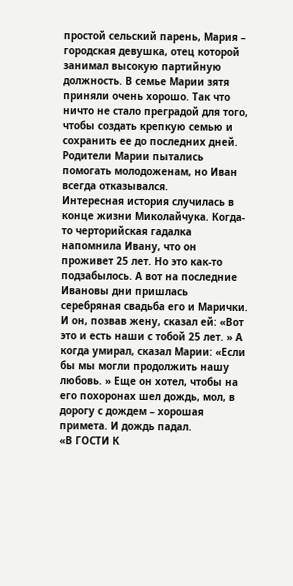простой сельский парень, Мария – городская девушка, отец которой занимал высокую партийную должность. В семье Марии зятя приняли очень хорошо. Так что ничто не стало преградой для того, чтобы создать крепкую семью и сохранить ее до последних дней. Родители Марии пытались помогать молодоженам, но Иван всегда отказывался.
Интересная история случилась в конце жизни Миколайчука. Когда-то черторийская гадалка напомнила Ивану, что он проживет 25 лет. Но это как-то подзабылось. А вот на последние Ивановы дни пришлась серебряная свадьба его и Марички. И он, позвав жену, сказал ей: «Вот это и есть наши с тобой 25 лет. » А когда умирал, сказал Марии: «Если бы мы могли продолжить нашу любовь. » Еще он хотел, чтобы на его похоронах шел дождь, мол, в дорогу с дождем – хорошая примета. И дождь падал.
«В ГОСТИ К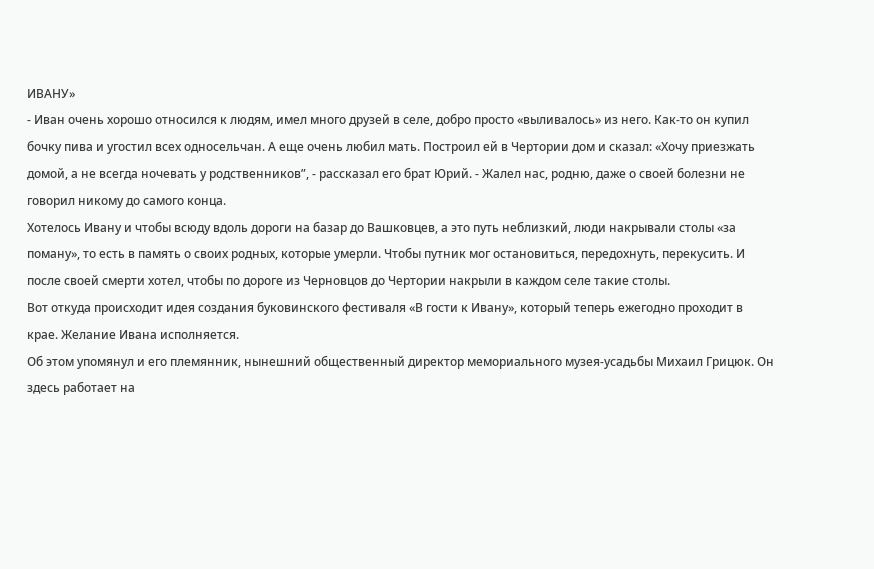ИВАНУ»
- Иван очень хорошо относился к людям, имел много друзей в селе, добро просто «выливалось» из него. Как-то он купил бочку пива и угостил всех односельчан. А еще очень любил мать. Построил ей в Чертории дом и сказал: «Хочу приезжать домой, а не всегда ночевать у родственников”, - рассказал его брат Юрий. - Жалел нас, родню, даже о своей болезни не говорил никому до самого конца.
Хотелось Ивану и чтобы всюду вдоль дороги на базар до Вашковцев, а это путь неблизкий, люди накрывали столы «за поману», то есть в память о своих родных, которые умерли. Чтобы путник мог остановиться, передохнуть, перекусить. И после своей смерти хотел, чтобы по дороге из Черновцов до Чертории накрыли в каждом селе такие столы.
Вот откуда происходит идея создания буковинского фестиваля «В гости к Ивану», который теперь ежегодно проходит в крае. Желание Ивана исполняется.
Об этом упомянул и его племянник, нынешний общественный директор мемориального музея-усадьбы Михаил Грицюк. Он здесь работает на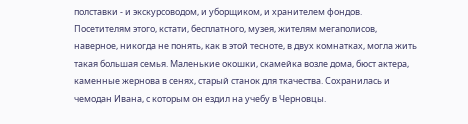полставки - и экскурсоводом, и уборщиком, и хранителем фондов. Посетителям этого, кстати, бесплатного, музея, жителям мегаполисов, наверное, никогда не понять, как в этой тесноте, в двух комнатках, могла жить такая большая семья. Маленькие окошки, скамейка возле дома, бюст актера, каменные жернова в сенях, старый станок для ткачества. Сохранилась и чемодан Ивана, с которым он ездил на учебу в Черновцы.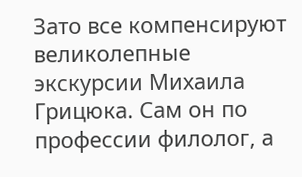Зато все компенсируют великолепные экскурсии Михаила Грицюка. Сам он по профессии филолог, а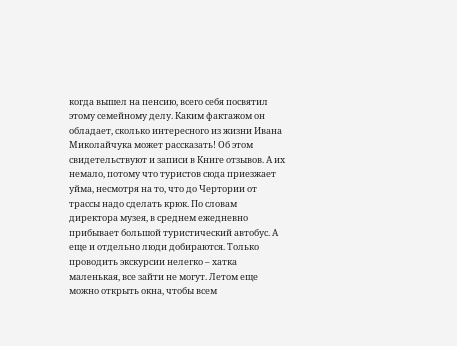когда вышел на пенсию, всего себя посвятил этому семейному делу. Каким фактажом он обладает, сколько интересного из жизни Ивана Миколайчука может рассказать! Об этом свидетельствуют и записи в Книге отзывов. А их немало, потому что туристов сюда приезжает уйма, несмотря на то, что до Чертории от трассы надо сделать крюк. По словам директора музея, в среднем ежедневно прибывает большой туристический автобус. А еще и отдельно люди добираются. Только проводить экскурсии нелегко – хатка маленькая, все зайти не могут. Летом еще можно открыть окна, чтобы всем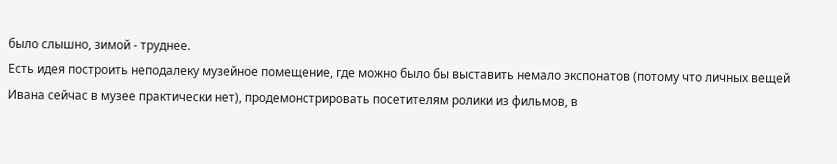было слышно, зимой - труднее.
Есть идея построить неподалеку музейное помещение, где можно было бы выставить немало экспонатов (потому что личных вещей Ивана сейчас в музее практически нет), продемонстрировать посетителям ролики из фильмов, в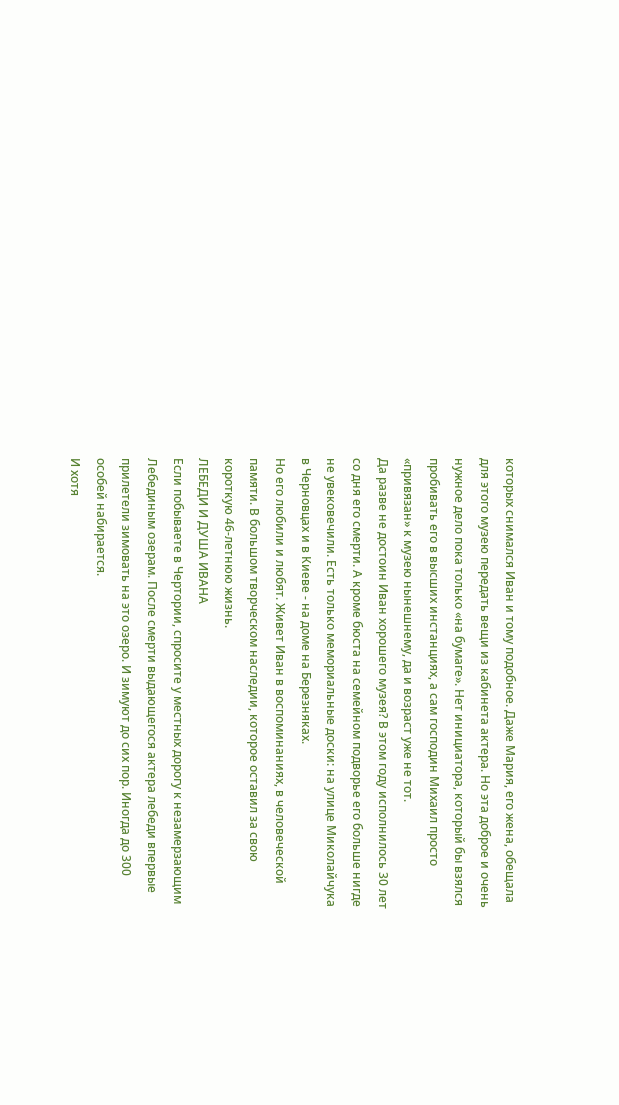которых снимался Иван и тому подобное. Даже Мария, его жена, обещала для этого музею передать вещи из кабинета актера. Но эта доброе и очень нужное дело пока только «на бумаге». Нет инициатора, который бы взялся пробивать его в высших инстанциях, а сам господин Михаил просто «привязан» к музею нынешнему, да и возраст уже не тот.
Да разве не достоин Иван хорошего музея? В этом году исполнилось 30 лет со дня его смерти. А кроме бюста на семейном подворье его больше нигде не увековечили. Есть только мемориальные доски: на улице Миколайчука в Черновцах и в Киеве - на доме на Березняках.
Но его любили и любят. Живет Иван в воспоминаниях, в человеческой памяти. В большом творческом наследии, которое оставил за свою короткую 46-летнюю жизнь.
ЛЕБЕДИ И ДУША ИВАНА
Если побываете в Чертории, спросите у местных дорогу к незамерзающим Лебединым озерам. После смерти выдающегося актера лебеди впервые прилетели зимовать на это озеро. И зимуют до сих пор. Иногда до 300 особей набирается.
И хотя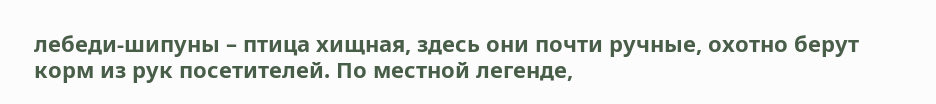лебеди-шипуны – птица хищная, здесь они почти ручные, охотно берут корм из рук посетителей. По местной легенде,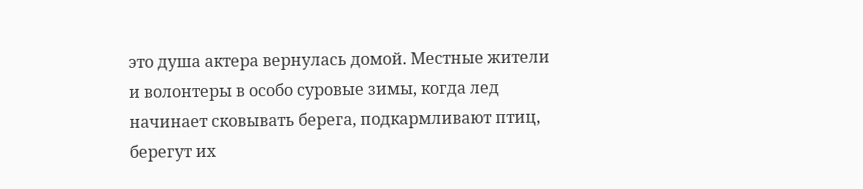это душа актера вернулась домой. Местные жители и волонтеры в особо суровые зимы, когда лед начинает сковывать берега, подкармливают птиц, берегут их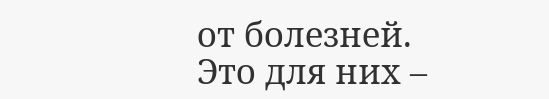от болезней. Это для них –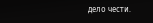дело чести.